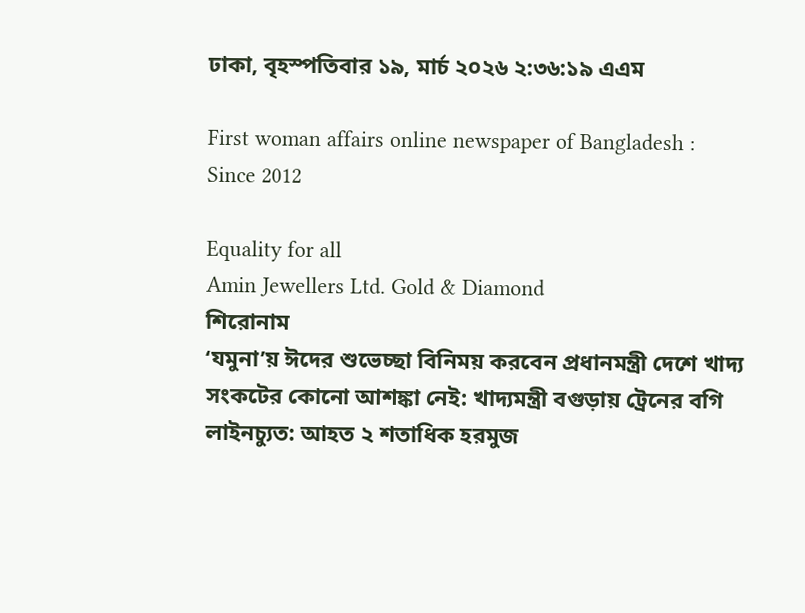ঢাকা, বৃহস্পতিবার ১৯, মার্চ ২০২৬ ২:৩৬:১৯ এএম

First woman affairs online newspaper of Bangladesh : Since 2012

Equality for all
Amin Jewellers Ltd. Gold & Diamond
শিরোনাম
‘যমুনা’য় ঈদের শুভেচ্ছা বিনিময় করবেন প্রধানমন্ত্রী দেশে খাদ্য সংকটের কোনো আশঙ্কা নেই: খাদ্যমন্ত্রী বগুড়ায় ট্রেনের বগি লাইনচ্যুত: আহত ২ শতাধিক হরমুজ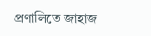প্রণালিতে জাহাজ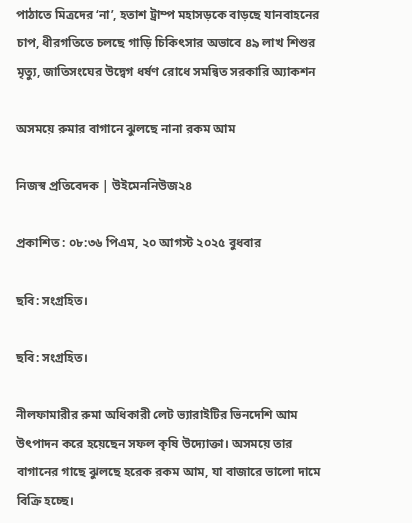পাঠাতে মিত্রদের ‘না’, হতাশ ট্রাম্প মহাসড়কে বাড়ছে যানবাহনের চাপ, ধীরগতিতে চলছে গাড়ি চিকিৎসার অভাবে ৪৯ লাখ শিশুর মৃত্যু, জাতিসংঘের উদ্বেগ ধর্ষণ রোধে সমন্বিত সরকারি অ্যাকশন

অসময়ে রুমার বাগানে ঝুলছে নানা রকম আম

নিজস্ব প্রতিবেদক | উইমেননিউজ২৪

প্রকাশিত : ০৮:৩৬ পিএম, ২০ আগস্ট ২০২৫ বুধবার

ছবি: সংগ্রহিত।

ছবি: সংগ্রহিত।

নীলফামারীর রুমা অধিকারী লেট ভ্যারাইটির ভিনদেশি আম উৎপাদন করে হয়েছেন সফল কৃষি উদ্যোক্তা। অসময়ে তার বাগানের গাছে ঝুলছে হরেক রকম আম, যা বাজারে ভালো দামে বিক্রি হচ্ছে।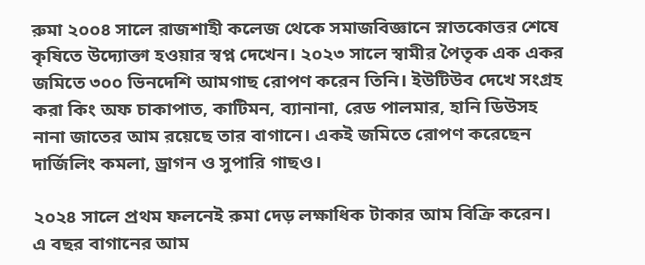রুমা ২০০৪ সালে রাজশাহী কলেজ থেকে সমাজবিজ্ঞানে স্নাতকোত্তর শেষে কৃষিতে উদ্যোক্তা হওয়ার স্বপ্ন দেখেন। ২০২৩ সালে স্বামীর পৈতৃক এক একর জমিতে ৩০০ ভিনদেশি আমগাছ রোপণ করেন তিনি। ইউটিউব দেখে সংগ্রহ করা কিং অফ চাকাপাত, কাটিমন, ব্যানানা, রেড পালমার, হানি ডিউসহ নানা জাতের আম রয়েছে তার বাগানে। একই জমিতে রোপণ করেছেন দার্জিলিং কমলা, ড্রাগন ও সুপারি গাছও।

২০২৪ সালে প্রথম ফলনেই রুমা দেড় লক্ষাধিক টাকার আম বিক্রি করেন। এ বছর বাগানের আম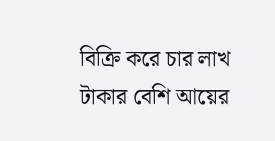বিক্রি করে চার লাখ টাকার বেশি আয়ের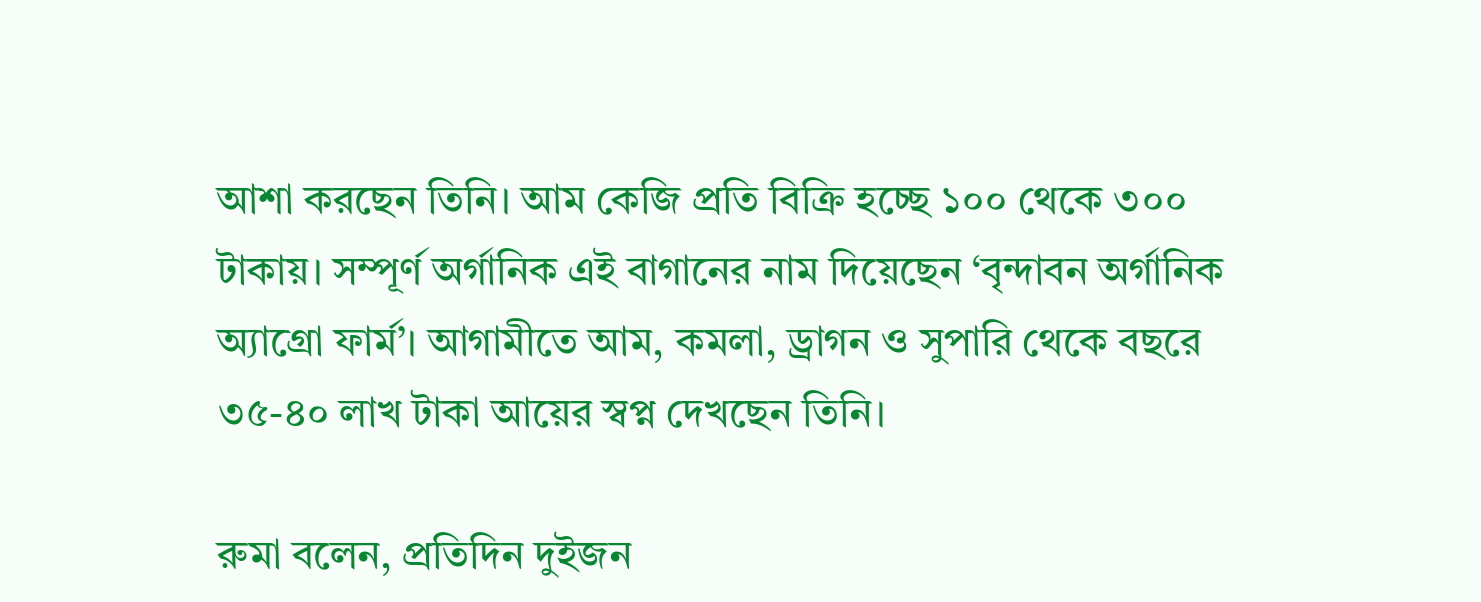আশা করছেন তিনি। আম কেজি প্রতি বিক্রি হচ্ছে ১০০ থেকে ৩০০ টাকায়। সম্পূর্ণ অর্গানিক এই বাগানের নাম দিয়েছেন ‘বৃন্দাবন অর্গানিক অ্যাগ্রো ফার্ম’। আগামীতে আম, কমলা, ড্রাগন ও সুপারি থেকে বছরে ৩৫-৪০ লাখ টাকা আয়ের স্বপ্ন দেখছেন তিনি।

রুমা বলেন, প্রতিদিন দুইজন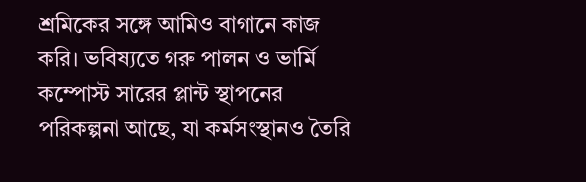শ্রমিকের সঙ্গে আমিও বাগানে কাজ করি। ভবিষ্যতে গরু পালন ও ভার্মি কম্পোস্ট সারের প্লান্ট স্থাপনের পরিকল্পনা আছে, যা কর্মসংস্থানও তৈরি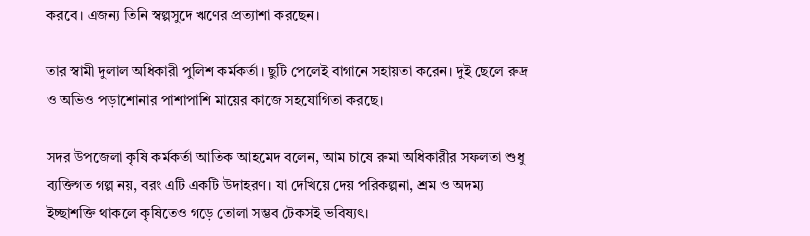করবে। এজন্য তিনি স্বল্পসুদে ঋণের প্রত্যাশা করছেন।

তার স্বামী দুলাল অধিকারী পুলিশ কর্মকর্তা। ছুটি পেলেই বাগানে সহায়তা করেন। দুই ছেলে রুদ্র ও অভিও পড়াশোনার পাশাপাশি মায়ের কাজে সহযোগিতা করছে।

সদর উপজেলা কৃষি কর্মকর্তা আতিক আহমেদ বলেন, আম চাষে রুমা অধিকারীর সফলতা শুধু ব্যক্তিগত গল্প নয়, বরং এটি একটি উদাহরণ। যা দেখিয়ে দেয় পরিকল্পনা, শ্রম ও অদম্য ইচ্ছাশক্তি থাকলে কৃষিতেও গড়ে তোলা সম্ভব টেকসই ভবিষ্যৎ।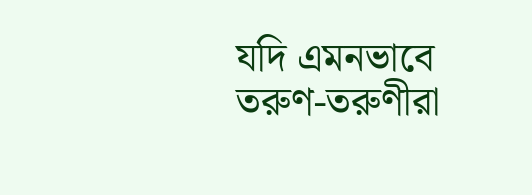যদি এমনভাবে তরুণ-তরুণীরা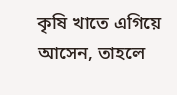কৃষি খাতে এগিয়ে আসেন, তাহলে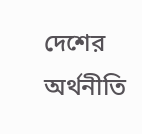দেশের অর্থনীতি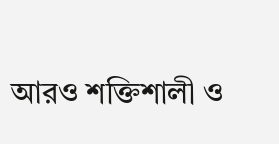আরও শক্তিশালী ও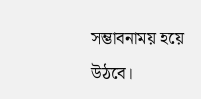সম্ভাবনাময় হয়ে উঠবে।